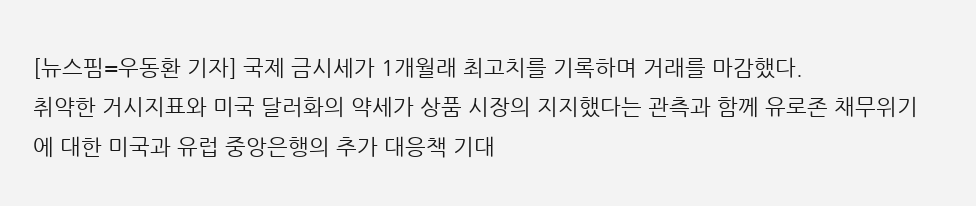[뉴스핌=우동환 기자] 국제 금시세가 1개월래 최고치를 기록하며 거래를 마감했다.
취약한 거시지표와 미국 달러화의 약세가 상품 시장의 지지했다는 관측과 함께 유로존 채무위기에 대한 미국과 유럽 중앙은행의 추가 대응책 기대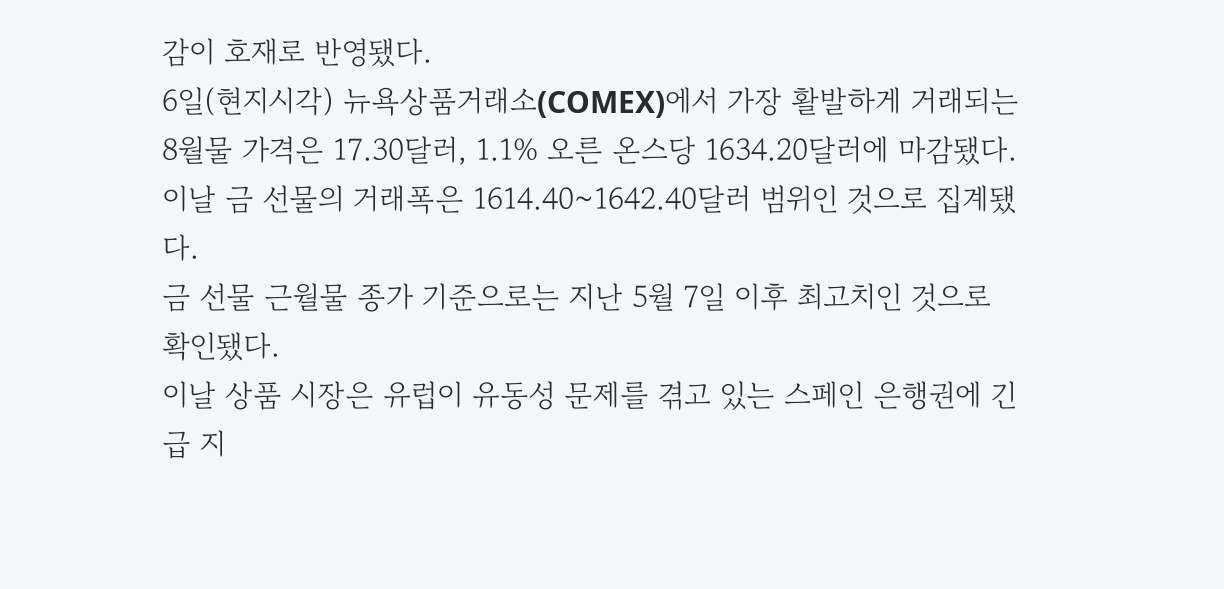감이 호재로 반영됐다.
6일(현지시각) 뉴욕상품거래소(COMEX)에서 가장 활발하게 거래되는 8월물 가격은 17.30달러, 1.1% 오른 온스당 1634.20달러에 마감됐다.
이날 금 선물의 거래폭은 1614.40~1642.40달러 범위인 것으로 집계됐다.
금 선물 근월물 종가 기준으로는 지난 5월 7일 이후 최고치인 것으로 확인됐다.
이날 상품 시장은 유럽이 유동성 문제를 겪고 있는 스페인 은행권에 긴급 지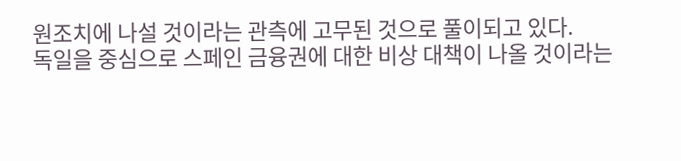원조치에 나설 것이라는 관측에 고무된 것으로 풀이되고 있다.
독일을 중심으로 스페인 금융권에 대한 비상 대책이 나올 것이라는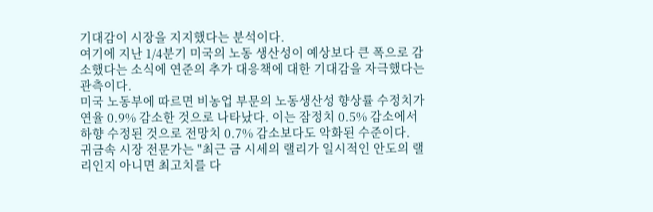기대감이 시장을 지지했다는 분석이다.
여기에 지난 1/4분기 미국의 노동 생산성이 예상보다 큰 폭으로 감소했다는 소식에 연준의 추가 대응책에 대한 기대감을 자극했다는 관측이다.
미국 노동부에 따르면 비농업 부문의 노동생산성 향상률 수정치가 연율 0.9% 감소한 것으로 나타났다. 이는 잠정치 0.5% 감소에서 하향 수정된 것으로 전망치 0.7% 감소보다도 악화된 수준이다.
귀금속 시장 전문가는 "최근 금 시세의 랠리가 일시적인 안도의 랠리인지 아니면 최고치를 다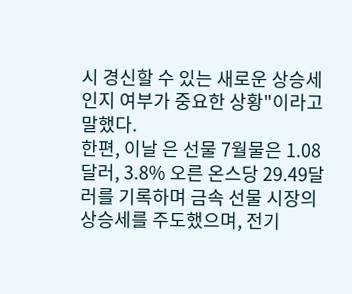시 경신할 수 있는 새로운 상승세인지 여부가 중요한 상황"이라고 말했다.
한편, 이날 은 선물 7월물은 1.08달러, 3.8% 오른 온스당 29.49달러를 기록하며 금속 선물 시장의 상승세를 주도했으며, 전기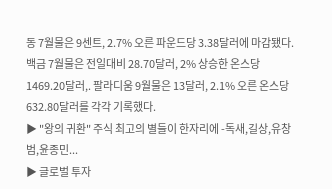동 7월물은 9센트, 2.7% 오른 파운드당 3.38달러에 마감됐다.
백금 7월물은 전일대비 28.70달러, 2% 상승한 온스당 1469.20달러,. 팔라디움 9월물은 13달러, 2.1% 오른 온스당 632.80달러를 각각 기록했다.
▶ "왕의 귀환" 주식 최고의 별들이 한자리에 -독새,길상,유창범,윤종민...
▶ 글로벌 투자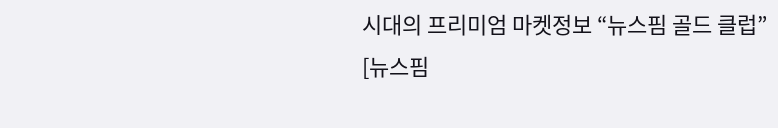시대의 프리미엄 마켓정보 “뉴스핌 골드 클럽”
[뉴스핌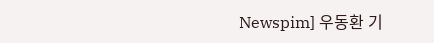Newspim] 우동환 기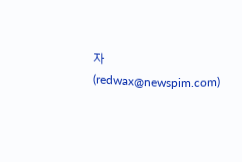자 (redwax@newspim.com)